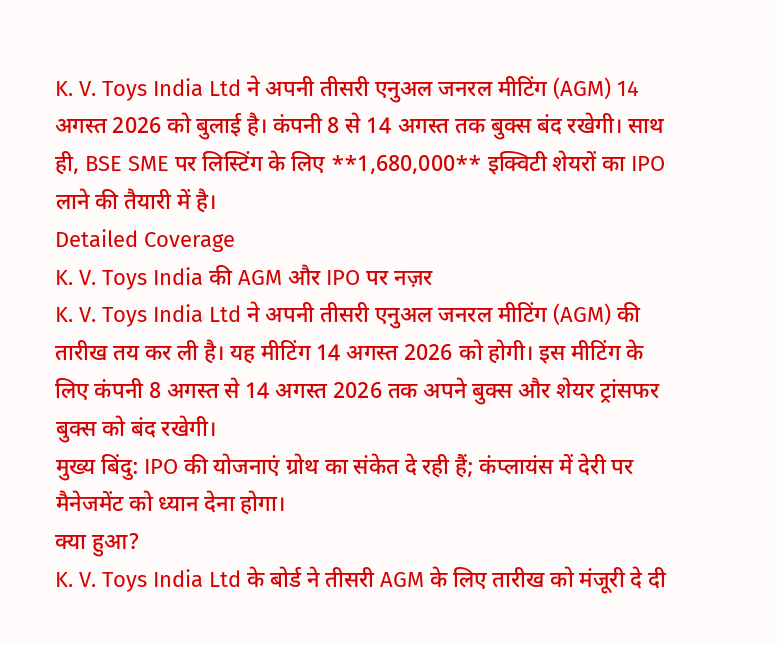K. V. Toys India Ltd ने अपनी तीसरी एनुअल जनरल मीटिंग (AGM) 14 अगस्त 2026 को बुलाई है। कंपनी 8 से 14 अगस्त तक बुक्स बंद रखेगी। साथ ही, BSE SME पर लिस्टिंग के लिए **1,680,000** इक्विटी शेयरों का IPO लाने की तैयारी में है।
Detailed Coverage
K. V. Toys India की AGM और IPO पर नज़र
K. V. Toys India Ltd ने अपनी तीसरी एनुअल जनरल मीटिंग (AGM) की तारीख तय कर ली है। यह मीटिंग 14 अगस्त 2026 को होगी। इस मीटिंग के लिए कंपनी 8 अगस्त से 14 अगस्त 2026 तक अपने बुक्स और शेयर ट्रांसफर बुक्स को बंद रखेगी।
मुख्य बिंदु: IPO की योजनाएं ग्रोथ का संकेत दे रही हैं; कंप्लायंस में देरी पर मैनेजमेंट को ध्यान देना होगा।
क्या हुआ?
K. V. Toys India Ltd के बोर्ड ने तीसरी AGM के लिए तारीख को मंजूरी दे दी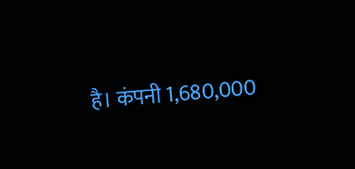है। कंपनी 1,680,000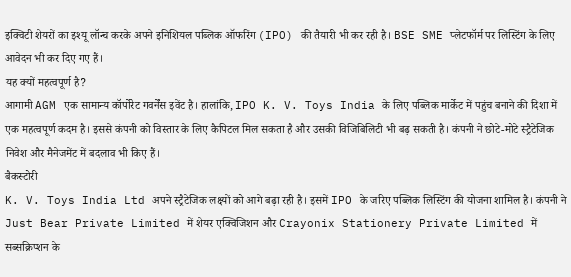इक्विटी शेयरों का इश्यू लॉन्च करके अपने इनिशियल पब्लिक ऑफरिंग (IPO) की तैयारी भी कर रही है। BSE SME प्लेटफॉर्म पर लिस्टिंग के लिए आवेदन भी कर दिए गए हैं।
यह क्यों महत्वपूर्ण है?
आगामी AGM एक सामान्य कॉर्पोरेट गवर्नेंस इवेंट है। हालांकि, IPO K. V. Toys India के लिए पब्लिक मार्केट में पहुंच बनाने की दिशा में एक महत्वपूर्ण कदम है। इससे कंपनी को विस्तार के लिए कैपिटल मिल सकता है और उसकी विजिबिलिटी भी बढ़ सकती है। कंपनी ने छोटे-मोटे स्ट्रैटेजिक निवेश और मैनेजमेंट में बदलाव भी किए हैं।
बैकस्टोरी
K. V. Toys India Ltd अपने स्ट्रैटेजिक लक्ष्यों को आगे बढ़ा रही है। इसमें IPO के जरिए पब्लिक लिस्टिंग की योजना शामिल है। कंपनी ने Just Bear Private Limited में शेयर एक्विजिशन और Crayonix Stationery Private Limited में सब्सक्रिप्शन के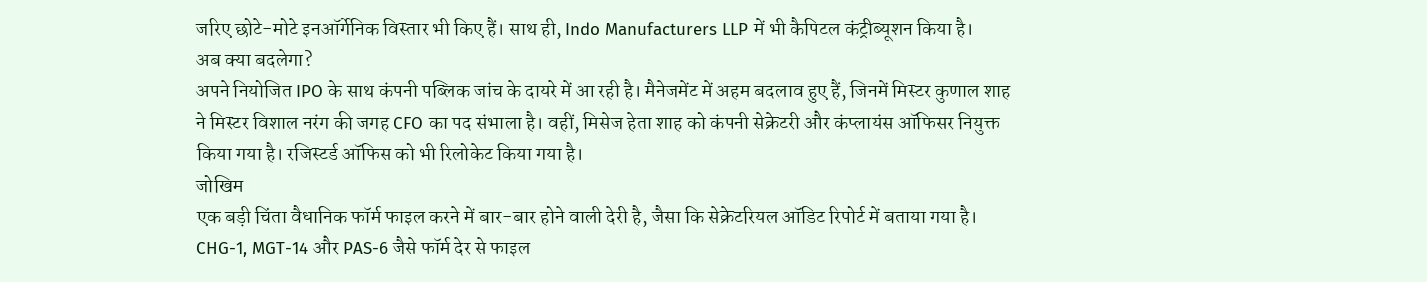जरिए छोटे-मोटे इनऑर्गेनिक विस्तार भी किए हैं। साथ ही, Indo Manufacturers LLP में भी कैपिटल कंट्रीब्यूशन किया है।
अब क्या बदलेगा?
अपने नियोजित IPO के साथ कंपनी पब्लिक जांच के दायरे में आ रही है। मैनेजमेंट में अहम बदलाव हुए हैं, जिनमें मिस्टर कुणाल शाह ने मिस्टर विशाल नरंग की जगह CFO का पद संभाला है। वहीं, मिसेज हेता शाह को कंपनी सेक्रेटरी और कंप्लायंस ऑफिसर नियुक्त किया गया है। रजिस्टर्ड ऑफिस को भी रिलोकेट किया गया है।
जोखिम
एक बड़ी चिंता वैधानिक फॉर्म फाइल करने में बार-बार होने वाली देरी है, जैसा कि सेक्रेटरियल ऑडिट रिपोर्ट में बताया गया है। CHG-1, MGT-14 और PAS-6 जैसे फॉर्म देर से फाइल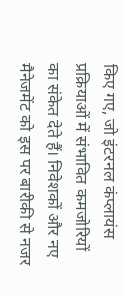किए गए, जो इंटरनल कंप्लायंस प्रक्रियाओं में संभावित कमजोरियों का संकेत देते हैं। निवेशकों और नए मैनेजमेंट को इस पर बारीकी से नजर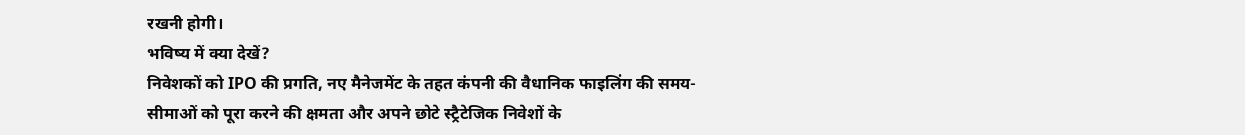रखनी होगी।
भविष्य में क्या देखें?
निवेशकों को IPO की प्रगति, नए मैनेजमेंट के तहत कंपनी की वैधानिक फाइलिंग की समय-सीमाओं को पूरा करने की क्षमता और अपने छोटे स्ट्रैटेजिक निवेशों के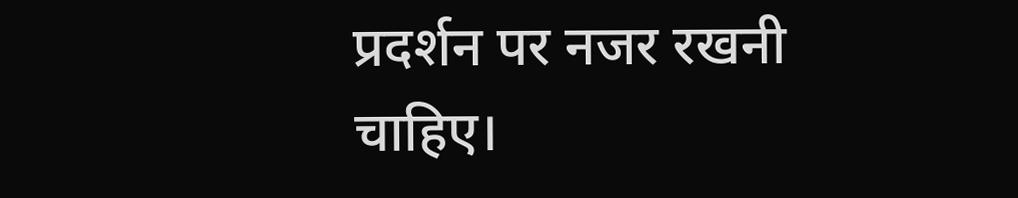प्रदर्शन पर नजर रखनी चाहिए।